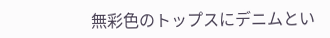無彩色のトップスにデニムとい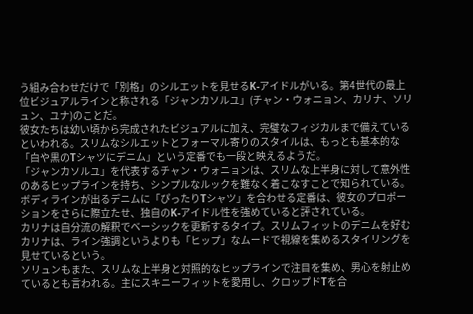う組み合わせだけで「別格」のシルエットを見せるK-アイドルがいる。第4世代の最上位ビジュアルラインと称される「ジャンカソルユ」(チャン・ウォニョン、カリナ、ソリュン、ユナ)のことだ。
彼女たちは幼い頃から完成されたビジュアルに加え、完璧なフィジカルまで備えているといわれる。スリムなシルエットとフォーマル寄りのスタイルは、もっとも基本的な「白や黒のTシャツにデニム」という定番でも一段と映えるようだ。
「ジャンカソルユ」を代表するチャン・ウォニョンは、スリムな上半身に対して意外性のあるヒップラインを持ち、シンプルなルックを難なく着こなすことで知られている。ボディラインが出るデニムに「ぴったりTシャツ」を合わせる定番は、彼女のプロポーションをさらに際立たせ、独自のK-アイドル性を強めていると評されている。
カリナは自分流の解釈でベーシックを更新するタイプ。スリムフィットのデニムを好むカリナは、ライン強調というよりも「ヒップ」なムードで視線を集めるスタイリングを見せているという。
ソリュンもまた、スリムな上半身と対照的なヒップラインで注目を集め、男心を射止めているとも言われる。主にスキニーフィットを愛用し、クロップドTを合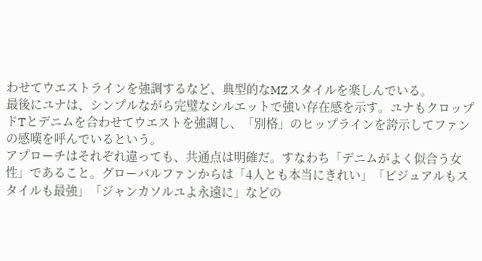わせてウエストラインを強調するなど、典型的なMZスタイルを楽しんでいる。
最後にユナは、シンプルながら完璧なシルエットで強い存在感を示す。ユナもクロップドTとデニムを合わせてウエストを強調し、「別格」のヒップラインを誇示してファンの感嘆を呼んでいるという。
アプローチはそれぞれ違っても、共通点は明確だ。すなわち「デニムがよく似合う女性」であること。グローバルファンからは「4人とも本当にきれい」「ビジュアルもスタイルも最強」「ジャンカソルユよ永遠に」などの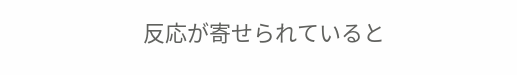反応が寄せられていると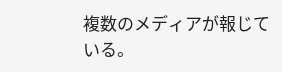複数のメディアが報じている。